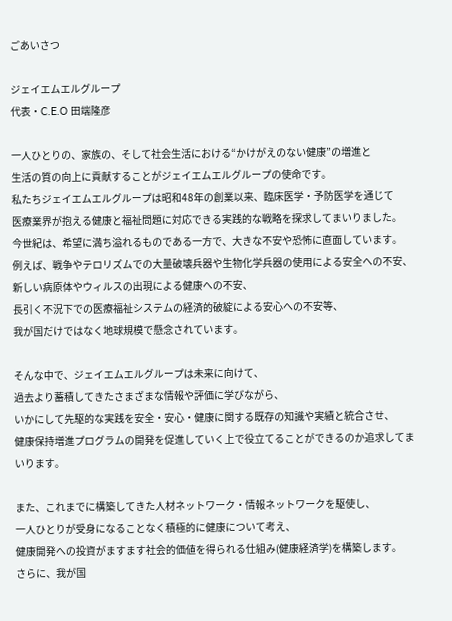ごあいさつ

ジェイエムエルグループ
代表・C.E.O 田端隆彦

一人ひとりの、家族の、そして社会生活における“かけがえのない健康”の増進と
生活の質の向上に貢献することがジェイエムエルグループの使命です。
私たちジェイエムエルグループは昭和48年の創業以来、臨床医学・予防医学を通じて
医療業界が抱える健康と福祉問題に対応できる実践的な戦略を探求してまいりました。
今世紀は、希望に満ち溢れるものである一方で、大きな不安や恐怖に直面しています。
例えば、戦争やテロリズムでの大量破壊兵器や生物化学兵器の使用による安全への不安、
新しい病原体やウィルスの出現による健康への不安、
長引く不況下での医療福祉システムの経済的破綻による安心への不安等、
我が国だけではなく地球規模で懸念されています。

そんな中で、ジェイエムエルグループは未来に向けて、
過去より蓄積してきたさまざまな情報や評価に学びながら、
いかにして先駆的な実践を安全・安心・健康に関する既存の知識や実績と統合させ、
健康保持増進プログラムの開発を促進していく上で役立てることができるのか追求してまいります。

また、これまでに構築してきた人材ネットワーク・情報ネットワークを駆使し、
一人ひとりが受身になることなく積極的に健康について考え、
健康開発への投資がますます社会的価値を得られる仕組み(健康経済学)を構築します。
さらに、我が国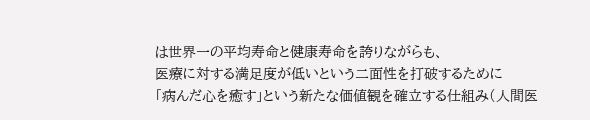は世界一の平均寿命と健康寿命を誇りながらも、
医療に対する満足度が低いという二面性を打破するために
「病んだ心を癒す」という新たな価値観を確立する仕組み(人間医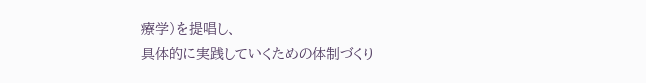療学)を提唱し、
具体的に実践していくための体制づくり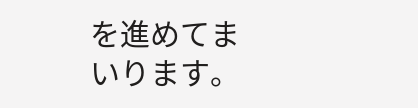を進めてまいります。